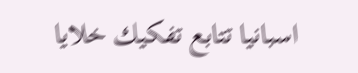اسبانيا تتابع تفكيك خلايا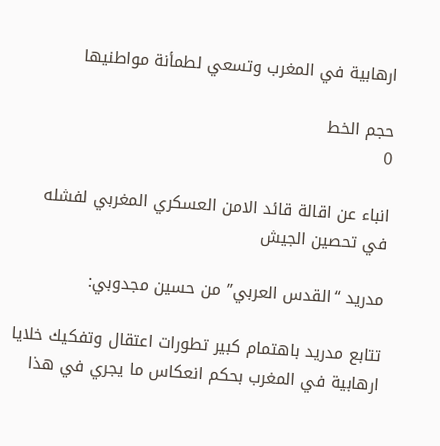ارهابية في المغرب وتسعي لطمأنة مواطنيها

حجم الخط
0

انباء عن اقالة قائد الامن العسكري المغربي لفشله في تحصين الجيش

مدريد “القدس العربي” من حسين مجدوبي:

تتابع مدريد باهتمام كبير تطورات اعتقال وتفكيك خلايا ارهابية في المغرب بحكم انعكاس ما يجري في هذا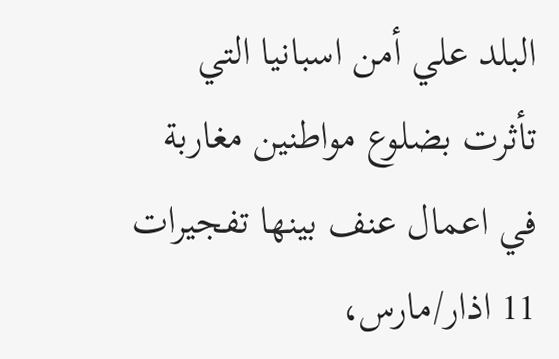البلد علي أمن اسبانيا التي تأثرت بضلوع مواطنين مغاربة في اعمال عنف بينها تفجيرات 11 اذار/مارس،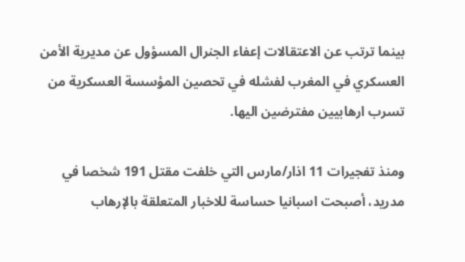بينما ترتب عن الاعتقالات إعفاء الجنرال المسؤول عن مديرية الأمن العسكري في المغرب لفشله في تحصين المؤسسة العسكرية من تسرب ارهابيين مفترضين اليها.

ومنذ تفجيرات 11 اذار/مارس التي خلفت مقتل 191 شخصا في مدريد، أصبحت اسبانيا حساسة للاخبار المتعلقة بالإرهاب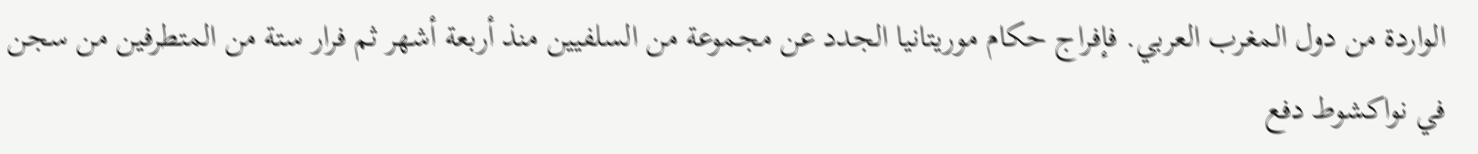الواردة من دول المغرب العربي. فإفراج حكام موريتانيا الجدد عن مجموعة من السلفيين منذ أربعة أشهر ثم فرار ستة من المتطرفين من سجن في نواكشوط دفع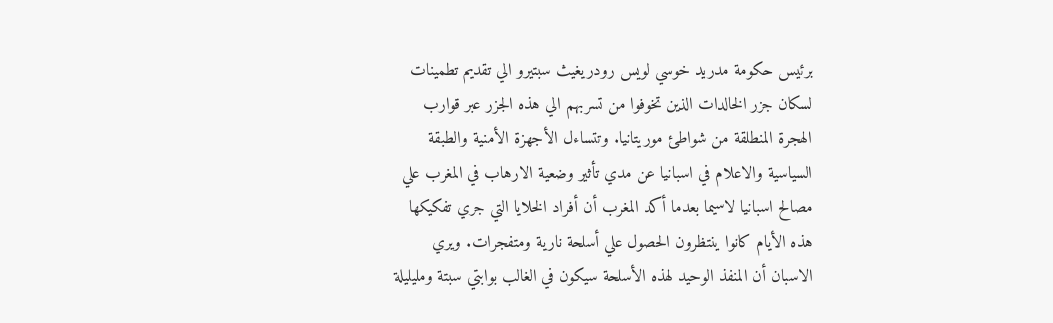برئيس حكومة مدريد خوسي لويس رودريغيث سبتيرو الي تقديم تطمينات لسكان جزر الخالدات الذين تخوفوا من تسربهم الي هذه الجزر عبر قوارب الهجرة المنطلقة من شواطئ موريتانيا. وتتساءل الأجهزة الأمنية والطبقة السياسية والاعلام في اسبانيا عن مدي تأثير وضعية الارهاب في المغرب علي مصالح اسبانيا لاسيما بعدما أكد المغرب أن أفراد الخلايا التي جري تفكيكها هذه الأيام كانوا ينتظرون الحصول علي أسلحة نارية ومتفجرات. ويري الاسبان أن المنفذ الوحيد لهذه الأسلحة سيكون في الغالب بوابتي سبتة ومليليلة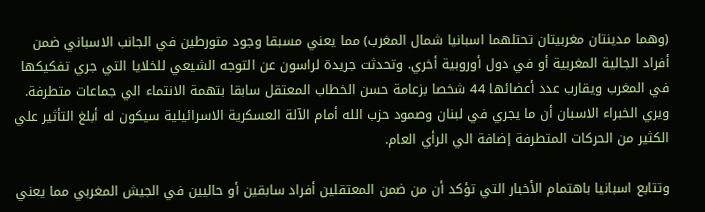(وهما مدينتان مغربيتان تحتلهما اسبانيا شمال المغرب) مما يعني مسبقا وجود متورطين في الجانب الاسباني ضمن أفراد الجالية المغربية أو في دول أوروبية أخري. وتحدثت جريدة لراسون عن التوجه الشيعي للخلايا التي جري تفكيكها في المغرب ويقارب عدد أعضائها 44 شخصا بزعامة حسن الخطاب المعتقل سابقا بتهمة الانتماء الي جماعات متطرفة. ويري الخبراء الاسبان أن ما يجري في لبنان وصمود حزب الله أمام الآلة العسكرية الاسرائيلية سيكون له أبلغ التأثير علي الكثير من الحركات المتطرفة إضافة الي الرأي العام.

وتتابع اسبانيا باهتمام الأخبار التي تؤكد أن من ضمن المعتقلين أفراد سابقين أو حاليين في الجيش المغربي مما يعني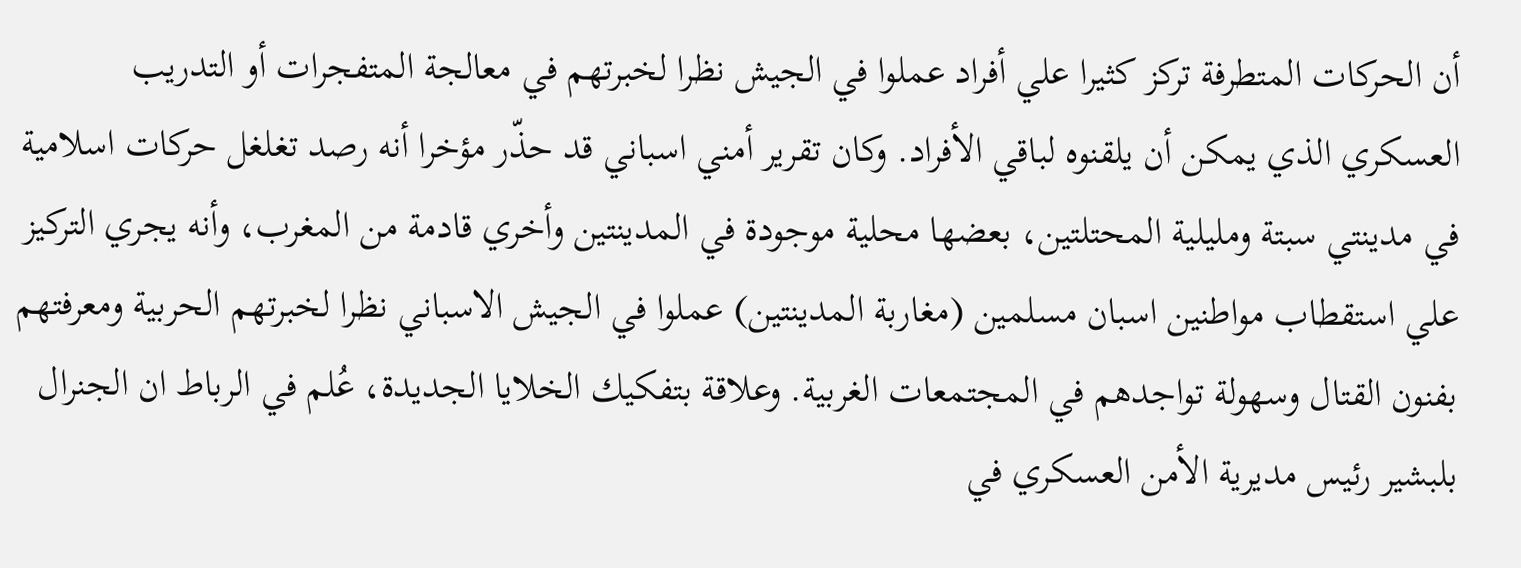أن الحركات المتطرفة تركز كثيرا علي أفراد عملوا في الجيش نظرا لخبرتهم في معالجة المتفجرات أو التدريب العسكري الذي يمكن أن يلقنوه لباقي الأفراد. وكان تقرير أمني اسباني قد حذّر مؤخرا أنه رصد تغلغل حركات اسلامية في مدينتي سبتة ومليلية المحتلتين، بعضها محلية موجودة في المدينتين وأخري قادمة من المغرب، وأنه يجري التركيز علي استقطاب مواطنين اسبان مسلمين (مغاربة المدينتين) عملوا في الجيش الاسباني نظرا لخبرتهم الحربية ومعرفتهم بفنون القتال وسهولة تواجدهم في المجتمعات الغربية. وعلاقة بتفكيك الخلايا الجديدة، عُلم في الرباط ان الجنرال بلبشير رئيس مديرية الأمن العسكري في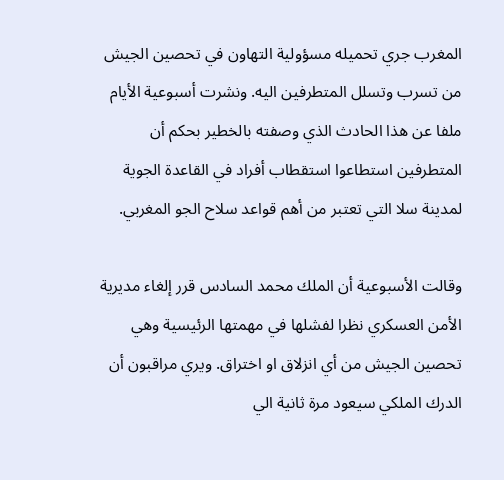المغرب جري تحميله مسؤولية التهاون في تحصين الجيش من تسرب وتسلل المتطرفين اليه. ونشرت أسبوعية الأيام ملفا عن هذا الحادث الذي وصفته بالخطير بحكم أن المتطرفين استطاعوا استقطاب أفراد في القاعدة الجوية لمدينة سلا التي تعتبر من أهم قواعد سلاح الجو المغربي.

وقالت الأسبوعية أن الملك محمد السادس قرر إلغاء مديرية الأمن العسكري نظرا لفشلها في مهمتها الرئيسية وهي تحصين الجيش من أي انزلاق او اختراق. ويري مراقبون أن الدرك الملكي سيعود مرة ثانية الي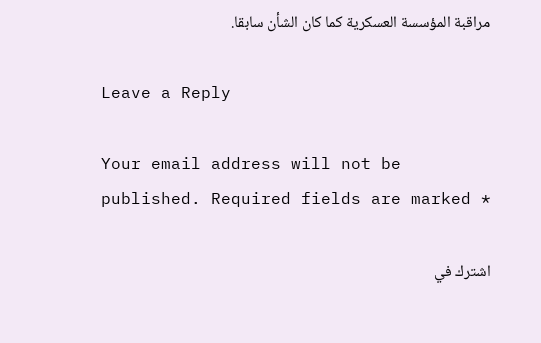مراقبة المؤسسة العسكرية كما كان الشأن سابقا.

Leave a Reply

Your email address will not be published. Required fields are marked *

اشترك في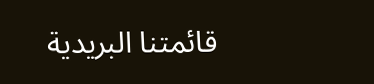قائمتنا البريدية